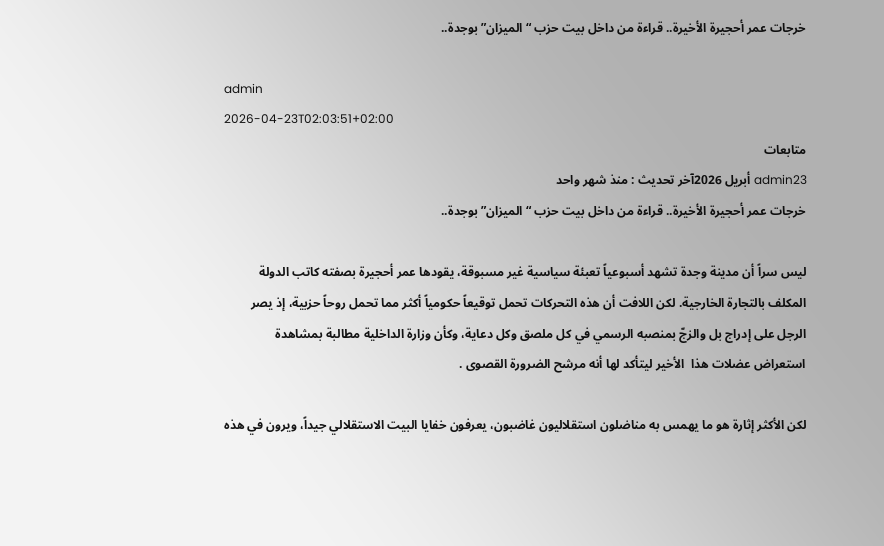خرجات عمر أحجيرة الأخيرة.. قراءة من داخل بيت حزب “الميزان” بوجدة..

admin
2026-04-23T02:03:51+02:00
متابعات
admin23 أبريل 2026آخر تحديث : منذ شهر واحد
خرجات عمر أحجيرة الأخيرة.. قراءة من داخل بيت حزب “الميزان” بوجدة..

ليس سراً أن مدينة وجدة تشهد أسبوعياً تعبئة سياسية غير مسبوقة، يقودها عمر أحجيرة بصفته كاتب الدولة المكلف بالتجارة الخارجية. لكن اللافت أن هذه التحركات تحمل توقيعاً حكومياً أكثر مما تحمل روحاً حزبية، إذ يصر الرجل على إدراج بل والزجّ بمنصبه الرسمي في كل ملصق وكل دعاية، وكأن وزارة الداخلية مطالبة بمشاهدة استعراض عضلات هذا  الأخير ليتأكد لها أنه مرشح الضرورة القصوى .

لكن الأكثر إثارة هو ما يهمس به مناضلون استقلاليون غاضبون، يعرفون خفايا البيت الاستقلالي جيداً، ويرون في هذه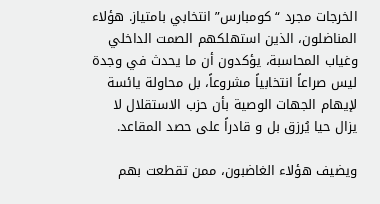الخرجات مجرد “كومبارس” انتخابي بامتياز. هؤلاء المناضلون، الذين استهلكهم الصمت الداخلي وغياب المحاسبة، يؤكدون أن ما يحدث في وجدة ليس صراعاً انتخابياً مشروعاً، بل محاولة يائسة لإيهام الجهات الوصية بأن حزب الاستقلال لا يزال حيا يُرزق بل و قادراً على حصد المقاعد.

ويضيف هؤلاء الغاضبون، ممن تقطعت بهم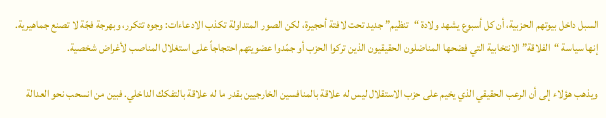السبل داخل بيوتهم الحزبية، أن كل أسبوع يشهد ولادة “تنظيم” جديد تحت لافتة أحجيرة، لكن الصور المتداولة تكذب الادعاءات: وجوه تتكرر، وبهرجة فجّة لا تصنع جماهيرية. إنها سياسة “الفلاقة” الانتخابية التي فضحها المناضلون الحقيقيون الذين تركوا الحزب أو جمّدوا عضويتهم احتجاجاً على استغلال المناصب لأغراض شخصية.

ويذهب هؤلاء إلى أن الرعب الحقيقي الذي يخيم على حزب الاستقلال ليس له علاقة بالمنافسين الخارجيين بقدر ما له علاقة بالتفكك الداخلي. فبين من انسحب نحو العدالة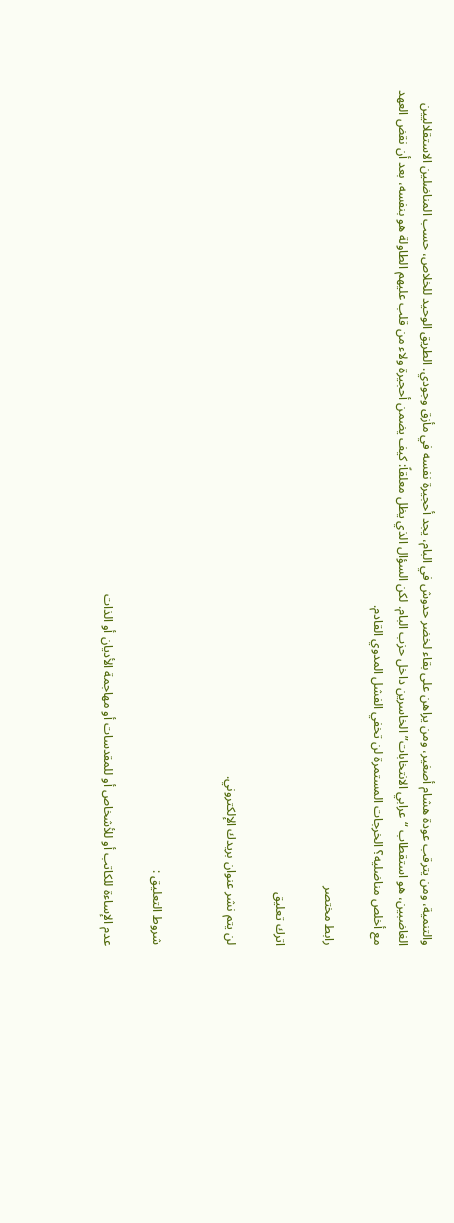والتنمية، ومن يترقب عودة هشام أصغير، ومن يراهن على بقاء لخضر حدوش في البام، يجد أحجيرة نفسه في مأزق وجودي. الطريق الوحيد للخلاص، حسب المناضلين الاستقلاليين الغاضبين، هو استقطاب “عرابي الانتخابات” الخاسرين داخل حزب البام. لكن السؤال الذي يظل معلقاً: كيف يضمن أحجيرة ولاء من قلب عليهم الطاولة هو بنفسه، بعد أن نقض العهد مع أخلص مناضليه؟ الخرجات المستمرة لن تخفي الفشل المدوي القادم.

رابط مختصر

اترك تعليق

لن يتم نشر عنوان بريدك الإلكتروني.


شروط التعليق :

عدم الإساءة للكاتب أو للأشخاص أو للمقدسات أو مهاجمة الأديان أو الذات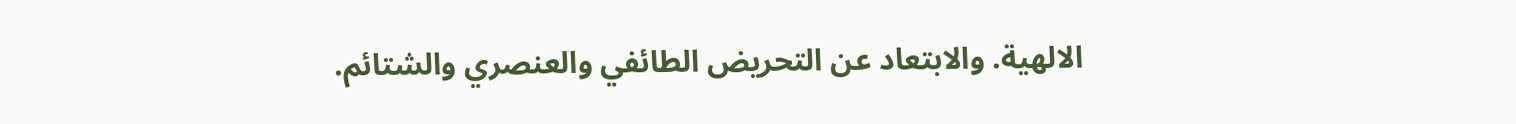الالهية. والابتعاد عن التحريض الطائفي والعنصري والشتائم.